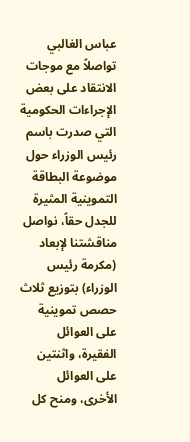عباس الغالبي تواصلاً مع موجات الانتقاد على بعض الإجراءات الحكومية التي صدرت باسم رئيس الوزراء حول موضوعة البطاقة التموينية المثيرة للجدل حقاً، نواصل مناقشتنا لإبعاد (مكرمة رئيس الوزراء) بتوزيع ثلاث حصص تموينية على العوائل الفقيرة، واثنتين على العوائل الأخرى، ومنح كل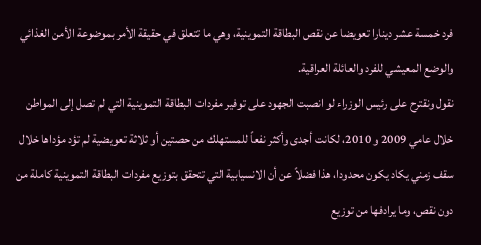فرد خمسة عشر دينارا تعويضا عن نقص البطاقة التموينية، وهي ما تتعلق في حقيقة الأمر بموضوعة الأمن الغذائي والوضع المعيشي للفرد والعائلة العراقية.
نقول ونقترح على رئيس الوزراء لو انصبت الجهود على توفير مفردات البطاقة التموينية التي لم تصل إلى المواطن خلال عامي 2009 و 2010، لكانت أجدى وأكثر نفعاً للمستهلك من حصتين أو ثلاثة تعويضية لم تؤد مؤداها خلال سقف زمني يكاد يكون محدودا، هذا فضلاً عن أن الانسيابية التي تتحقق بتوزيع مفردات البطاقة التموينية كاملة من دون نقص، وما يرادفها من توزيع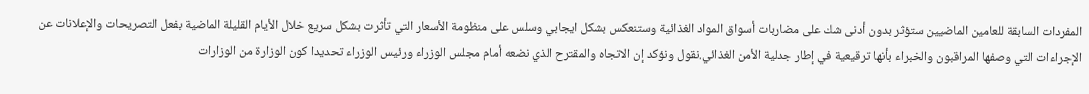المفردات السابقة للعامين الماضيين ستؤثر بدون أدنى شك على مضاربات أسواق المواد الغذائية وستنعكس بشكل ايجابي وسلس على منظومة الأسعار التي تأثرت بشكل سريع خلال الأيام القليلة الماضية بفعل التصريحات والإعلانات عن الإجراءات التي وصفها المراقبون والخبراء بأنها ترقيعية في إطار جدلية الأمن الغذائي.نقول ونؤكد إن الاتجاه والمقترح الذي نضعه أمام مجلس الوزراء ورئيس الوزراء تحديدا كون الوزارة من الوزارات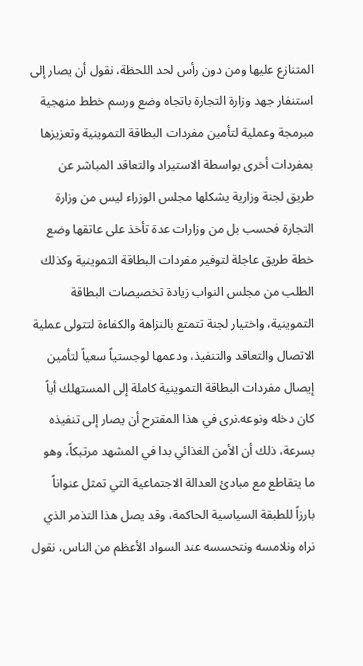المتنازع عليها ومن دون رأس لحد اللحظة، نقول أن يصار إلى استنفار جهد وزارة التجارة باتجاه وضع ورسم خطط منهجية مبرمجة وعملية لتأمين مفردات البطاقة التموينية وتعزيزها بمفردات أخرى بواسطة الاستيراد والتعاقد المباشر عن طريق لجنة وزارية يشكلها مجلس الوزراء ليس من وزارة التجارة فحسب بل من وزارات عدة تأخذ على عاتقها وضع خطة طريق عاجلة لتوفير مفردات البطاقة التموينية وكذلك الطلب من مجلس النواب زيادة تخصيصات البطاقة التموينية، واختيار لجنة تتمتع بالنزاهة والكفاءة لتتولى عملية الاتصال والتعاقد والتنفيذ، ودعمها لوجستياً سعياً لتأمين إيصال مفردات البطاقة التموينية كاملة إلى المستهلك أياً كان دخله ونوعه.نرى في هذا المقترح أن يصار إلى تنفيذه بسرعة، ذلك أن الأمن الغذائي بدا في المشهد مرتبكاً، وهو ما يتقاطع مع مبادئ العدالة الاجتماعية التي تمثل عنواناً بارزاً للطبقة السياسية الحاكمة، وقد يصل هذا التذمر الذي نراه ونلامسه ونتحسسه عند السواد الأعظم من الناس، نقول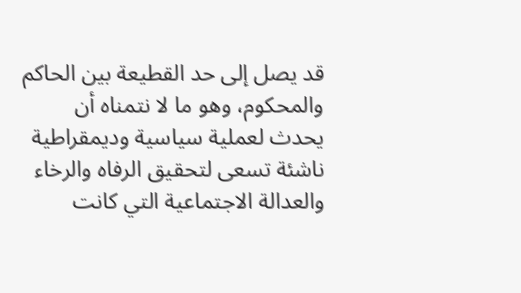قد يصل إلى حد القطيعة بين الحاكم والمحكوم، وهو ما لا نتمناه أن يحدث لعملية سياسية وديمقراطية ناشئة تسعى لتحقيق الرفاه والرخاء والعدالة الاجتماعية التي كانت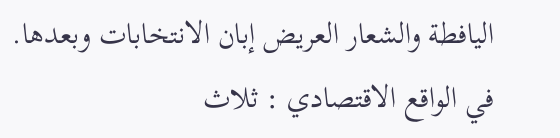اليافطة والشعار العريض إبان الانتخابات وبعدها.
في الواقع الاقتصادي : ثلاث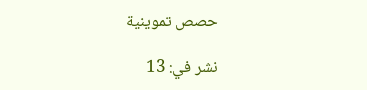حصص تموينية

نشر في: 13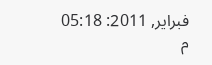فبراير, 2011: 05:18 م